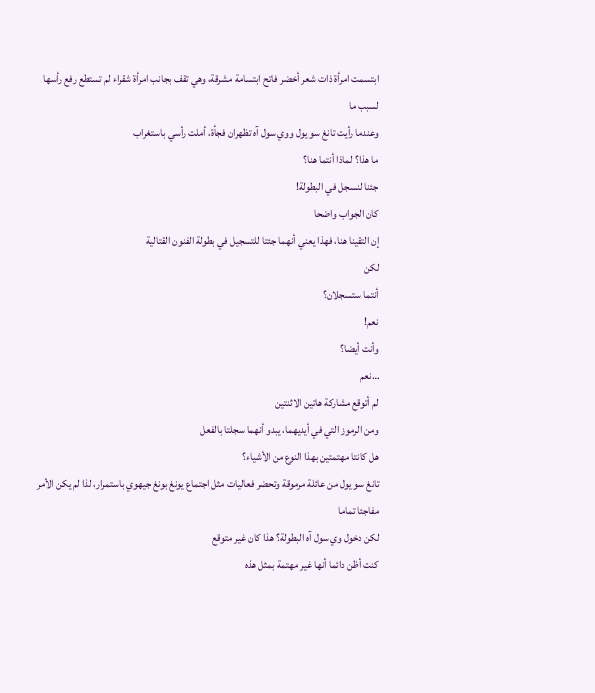ابتسمت امرأة ذات شعر أخضر فاتح ابتسامة مشرقة، وهي تقف بجانب امرأة شقراء لم تستطع رفع رأسها لسبب ما
وعندما رأيت تانغ سو يول ووي سول آه تظهران فجأة، أملت رأسي باستغراب
ما هذا؟ لماذا أنتما هنا؟
جئنا لنسجل في البطولة!
كان الجواب واضحا
إن التقينا هنا، فهذا يعني أنهما جئتا للتسجيل في بطولة الفنون القتالية
لكن
أنتما ستسجلان؟
نعم!
وأنت أيضا؟
…نعم
لم أتوقع مشاركة هاتين الاثنتين
ومن الرموز التي في أيديهما، يبدو أنهما سجلتا بالفعل
هل كانتا مهتمتين بهذا النوع من الأشياء؟
تانغ سو يول من عائلة مرموقة وتحضر فعاليات مثل اجتماع يونغ بونغ جيهوي باستمرار، لذا لم يكن الأمر مفاجئا تماما
لكن دخول وي سول آه البطولة؟ هذا كان غير متوقع
كنت أظن دائما أنها غير مهتمة بمثل هذه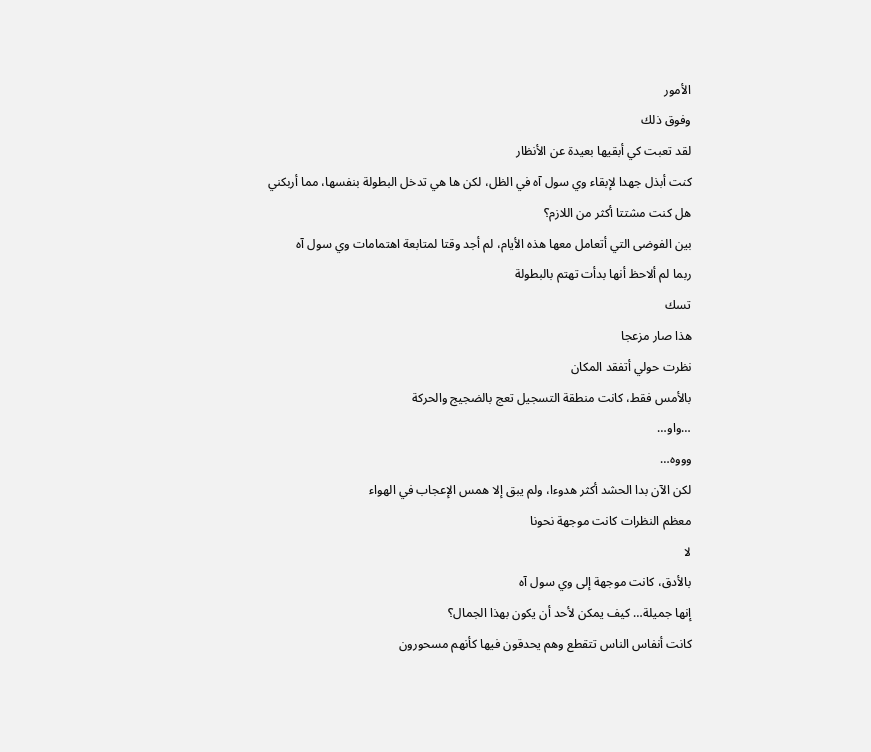الأمور
وفوق ذلك
لقد تعبت كي أبقيها بعيدة عن الأنظار
كنت أبذل جهدا لإبقاء وي سول آه في الظل، لكن ها هي تدخل البطولة بنفسها، مما أربكني
هل كنت مشتتا أكثر من اللازم؟
بين الفوضى التي أتعامل معها هذه الأيام، لم أجد وقتا لمتابعة اهتمامات وي سول آه
ربما لم ألاحظ أنها بدأت تهتم بالبطولة
تسك
هذا صار مزعجا
نظرت حولي أتفقد المكان
بالأمس فقط، كانت منطقة التسجيل تعج بالضجيج والحركة
…واو…
وووه…
لكن الآن بدا الحشد أكثر هدوءا، ولم يبق إلا همس الإعجاب في الهواء
معظم النظرات كانت موجهة نحونا
لا
بالأدق، كانت موجهة إلى وي سول آه
إنها جميلة… كيف يمكن لأحد أن يكون بهذا الجمال؟
كانت أنفاس الناس تتقطع وهم يحدقون فيها كأنهم مسحورون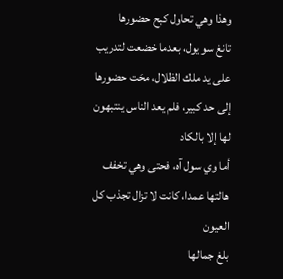وهذا وهي تحاول كبح حضورها
تانغ سو يول، بعدما خضعت لتدريب على يد ملك الظلال، محَت حضورها إلى حد كبير، فلم يعد الناس ينتبهون لها إلا بالكاد
أما وي سول آه، فحتى وهي تخفف هالتها عمدا، كانت لا تزال تجذب كل العيون
بلغ جمالها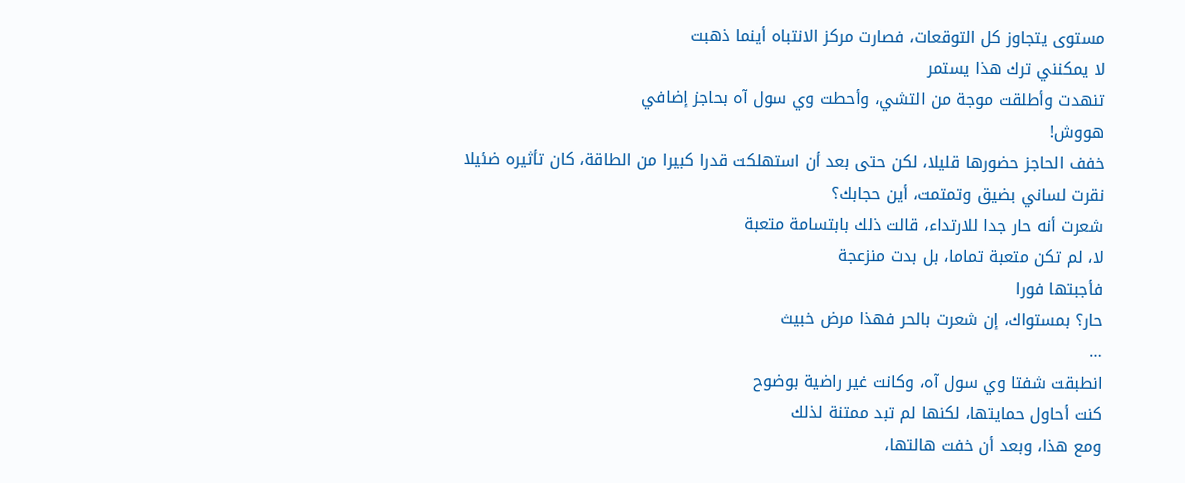مستوى يتجاوز كل التوقعات، فصارت مركز الانتباه أينما ذهبت
لا يمكنني ترك هذا يستمر
تنهدت وأطلقت موجة من التشي، وأحطت وي سول آه بحاجز إضافي
هووش!
خفف الحاجز حضورها قليلا، لكن حتى بعد أن استهلكت قدرا كبيرا من الطاقة، كان تأثيره ضئيلا
نقرت لساني بضيق وتمتمت، أين حجابك؟
شعرت أنه حار جدا للارتداء، قالت ذلك بابتسامة متعبة
لا، لم تكن متعبة تماما، بل بدت منزعجة
فأجبتها فورا
حار؟ بمستواك، إن شعرت بالحر فهذا مرض خبيث
…
انطبقت شفتا وي سول آه، وكانت غير راضية بوضوح
كنت أحاول حمايتها، لكنها لم تبد ممتنة لذلك
ومع هذا، وبعد أن خفت هالتها،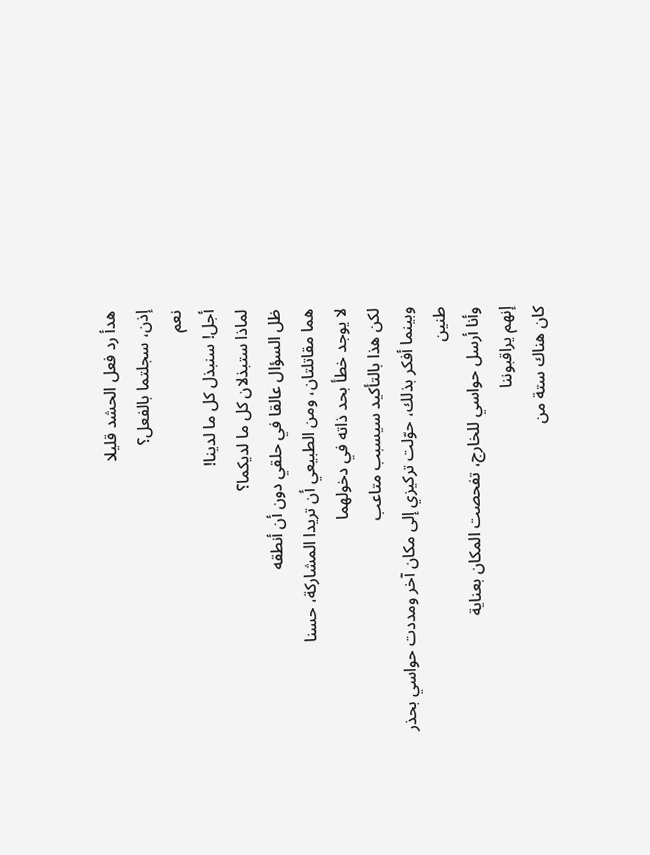هدأ رد فعل الحشد قليلا
إذن، سجلتما بالفعل؟
نعم
أجل! سنبذل كل ما لدينا!
لماذا ستبذلان كل ما لديكما؟
ظل السؤال عالقا في حلقي دون أن أنطقه
هما مقاتلتان، ومن الطبيعي أن تريدا المشاركة، حسنا
لا يوجد خطأ بحد ذاته في دخولهما
لكن هذا بالتأكيد سيسبب متاعب
وبينما أفكر بذلك، حوّلت تركيزي إلى مكان آخر ومددت حواسي بحذر
طنين
وأنا أرسل حواسي للخارج، تفحصت المكان بعناية
إنهم يراقبوننا
كان هناك ستة من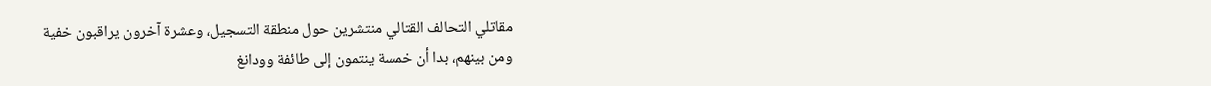مقاتلي التحالف القتالي منتشرين حول منطقة التسجيل، وعشرة آخرون يراقبون خفية
ومن بينهم، بدا أن خمسة ينتمون إلى طائفة وودانغ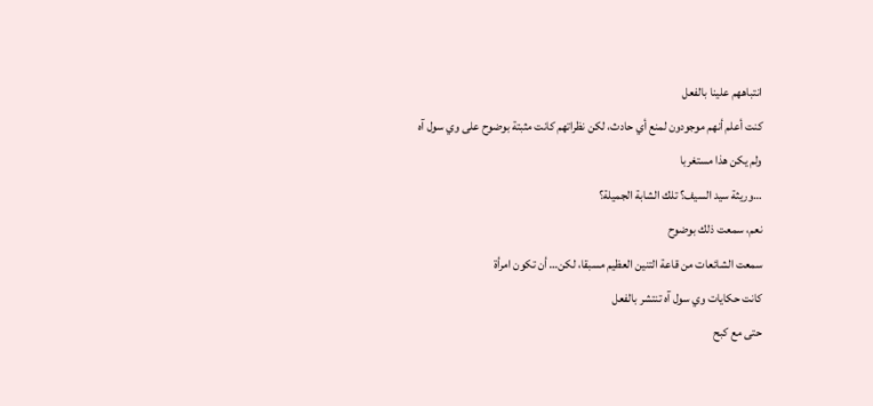انتباههم علينا بالفعل
كنت أعلم أنهم موجودون لمنع أي حادث، لكن نظراتهم كانت مثبتة بوضوح على وي سول آه
ولم يكن هذا مستغربا
…وريثة سيد السيف؟ تلك الشابة الجميلة؟
نعم، سمعت ذلك بوضوح
سمعت الشائعات من قاعة التنين العظيم مسبقا، لكن… أن تكون امرأة
كانت حكايات وي سول آه تنتشر بالفعل
حتى مع كبح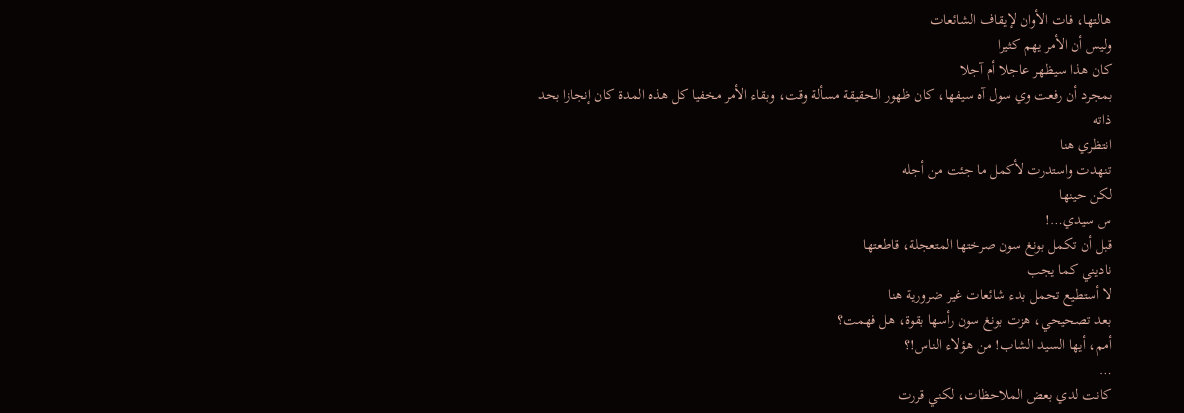هالتها، فات الأوان لإيقاف الشائعات
وليس أن الأمر يهم كثيرا
كان هذا سيظهر عاجلا أم آجلا
بمجرد أن رفعت وي سول آه سيفها، كان ظهور الحقيقة مسألة وقت، وبقاء الأمر مخفيا كل هذه المدة كان إنجازا بحد ذاته
انتظري هنا
تنهدت واستدرت لأكمل ما جئت من أجله
لكن حينها
س سيدي…!
قبل أن تكمل بونغ سون صرختها المتعجلة، قاطعتها
ناديني كما يجب
لا أستطيع تحمل بدء شائعات غير ضرورية هنا
بعد تصحيحي، هزت بونغ سون رأسها بقوة، هل فهمت؟
أمم، أيها السيد الشاب! من هؤلاء الناس!؟
…
كانت لدي بعض الملاحظات، لكني قررت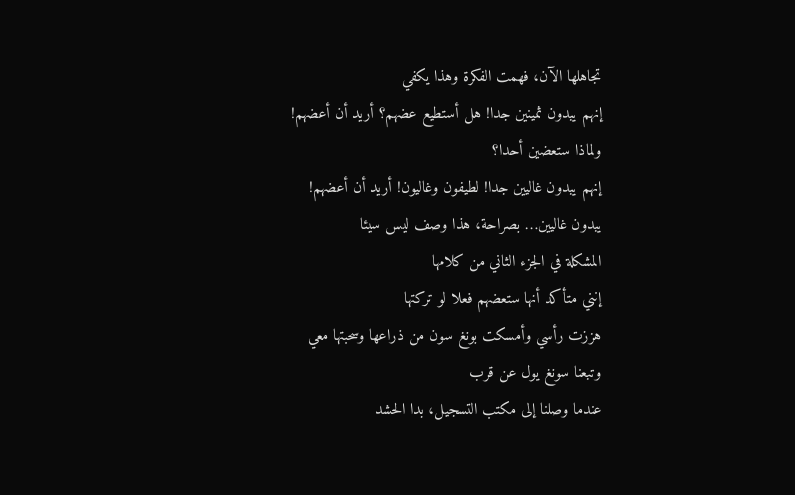تجاهلها الآن، فهمت الفكرة وهذا يكفي
إنهم يبدون ثمينين جدا! هل أستطيع عضهم؟ أريد أن أعضهم!
ولماذا ستعضين أحدا؟
إنهم يبدون غاليين جدا! لطيفون وغاليون! أريد أن أعضهم!
يبدون غاليين… بصراحة، هذا وصف ليس سيئا
المشكلة في الجزء الثاني من كلامها
إنني متأكد أنها ستعضهم فعلا لو تركتها
هززت رأسي وأمسكت بونغ سون من ذراعها وسحبتها معي
وتبعنا سونغ يول عن قرب
عندما وصلنا إلى مكتب التسجيل، بدا الحشد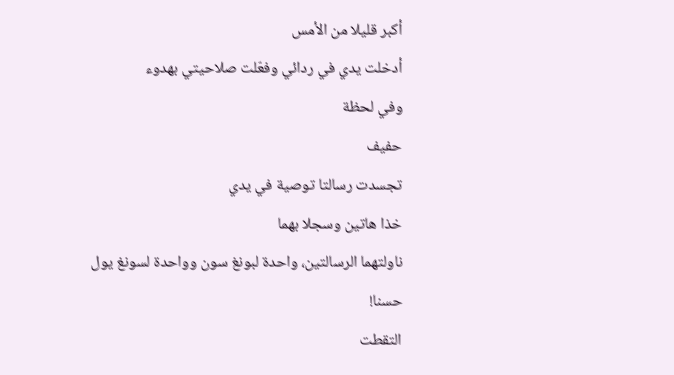أكبر قليلا من الأمس
أدخلت يدي في ردائي وفعّلت صلاحيتي بهدوء
وفي لحظة
حفيف
تجسدت رسالتا توصية في يدي
خذا هاتين وسجلا بهما
ناولتهما الرسالتين، واحدة لبونغ سون وواحدة لسونغ يول
حسنا!
التقطت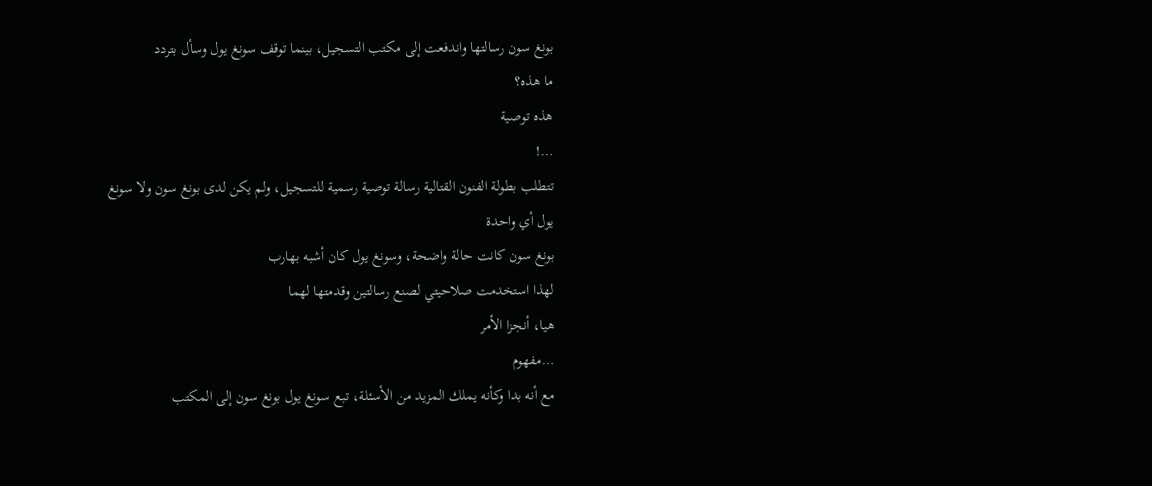بونغ سون رسالتها واندفعت إلى مكتب التسجيل، بينما توقف سونغ يول وسأل بتردد
ما هذه؟
هذه توصية
…!
تتطلب بطولة الفنون القتالية رسالة توصية رسمية للتسجيل، ولم يكن لدى بونغ سون ولا سونغ يول أي واحدة
بونغ سون كانت حالة واضحة، وسونغ يول كان أشبه بهارب
لهذا استخدمت صلاحيتي لصنع رسالتين وقدمتها لهما
هيا، أنجزا الأمر
…مفهوم
مع أنه بدا وكأنه يملك المزيد من الأسئلة، تبع سونغ يول بونغ سون إلى المكتب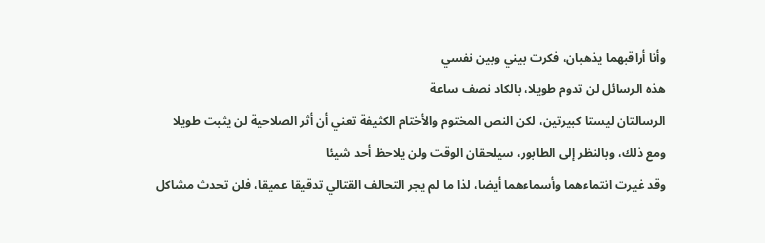وأنا أراقبهما يذهبان، فكرت بيني وبين نفسي
هذه الرسائل لن تدوم طويلا، بالكاد نصف ساعة
الرسالتان ليستا كبيرتين، لكن النص المختوم والأختام الكثيفة تعني أن أثر الصلاحية لن يثبت طويلا
ومع ذلك، وبالنظر إلى الطابور، سيلحقان الوقت ولن يلاحظ أحد شيئا
وقد غيرت انتماءهما وأسماءهما أيضا، لذا ما لم يجر التحالف القتالي تدقيقا عميقا، فلن تحدث مشاكل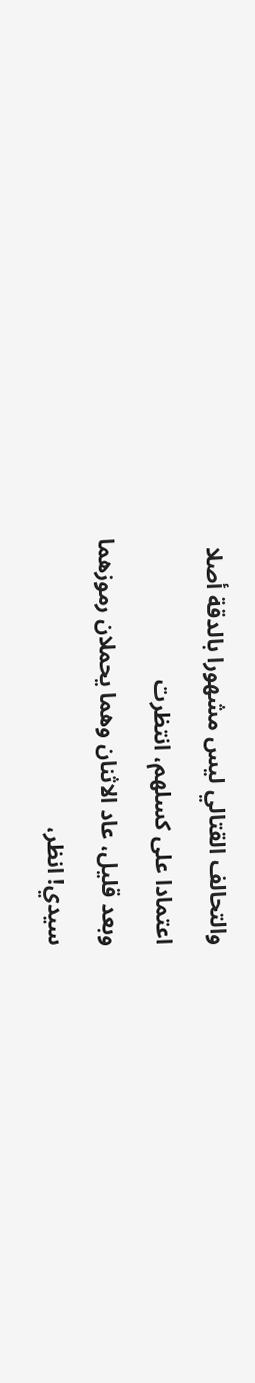والتحالف القتالي ليس مشهورا بالدقة أصلا
اعتمادا على كسلهم، انتظرت
وبعد قليل، عاد الاثنان وهما يحملان رموزهما
سيدي! انظر،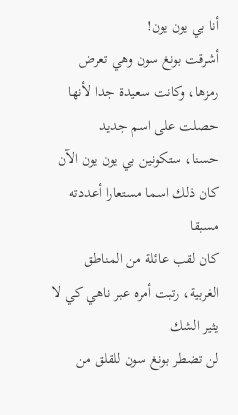أنا بي يون يون!
أشرقت بونغ سون وهي تعرض رمزها، وكانت سعيدة جدا لأنها حصلت على اسم جديد
حسنا، ستكونين بي يون يون الآن
كان ذلك اسما مستعارا أعددته مسبقا
كان لقب عائلة من المناطق الغربية، رتبت أمره عبر ناهي كي لا يثير الشك
لن تضطر بونغ سون للقلق من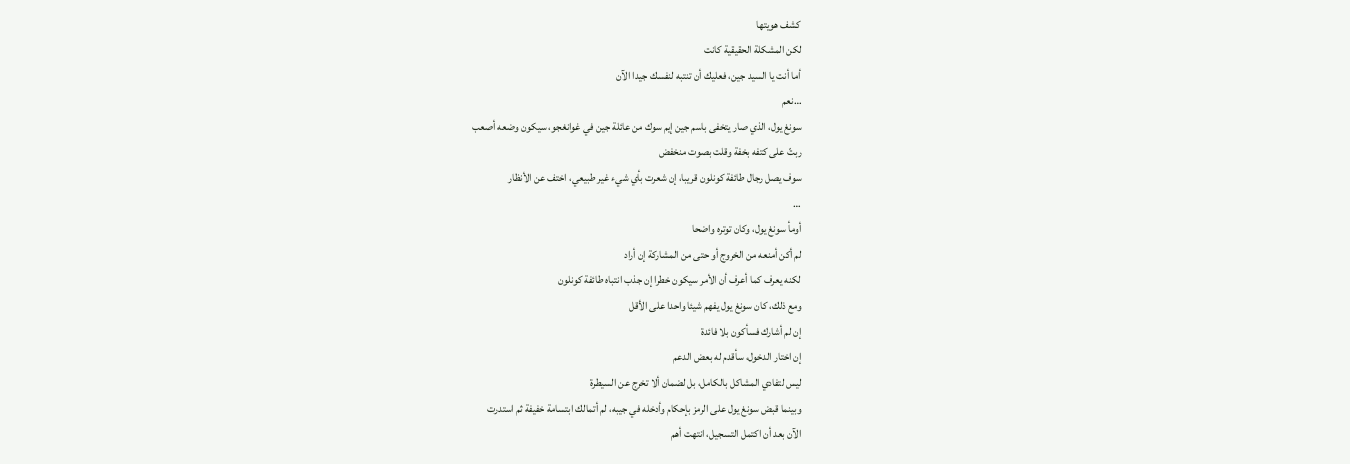كشف هويتها
لكن المشكلة الحقيقية كانت
أما أنت يا السيد جين، فعليك أن تنتبه لنفسك جيدا الآن
…نعم
سونغ يول، الذي صار يتخفى باسم جين إيم سوك من عائلة جين في غوانغجو، سيكون وضعه أصعب
ربتّ على كتفه بخفة وقلت بصوت منخفض
سوف يصل رجال طائفة كونلون قريبا، إن شعرت بأي شيء غير طبيعي، اختف عن الأنظار
…
أومأ سونغ يول، وكان توتره واضحا
لم أكن أمنعه من الخروج أو حتى من المشاركة إن أراد
لكنه يعرف كما أعرف أن الأمر سيكون خطرا إن جذب انتباه طائفة كونلون
ومع ذلك، كان سونغ يول يفهم شيئا واحدا على الأقل
إن لم أشارك فسأكون بلا فائدة
إن اختار الدخول، سأقدم له بعض الدعم
ليس لتفادي المشاكل بالكامل، بل لضمان ألا تخرج عن السيطرة
وبينما قبض سونغ يول على الرمز بإحكام وأدخله في جيبه، لم أتمالك ابتسامة خفيفة ثم استدرت
الآن بعد أن اكتمل التسجيل، انتهت أهم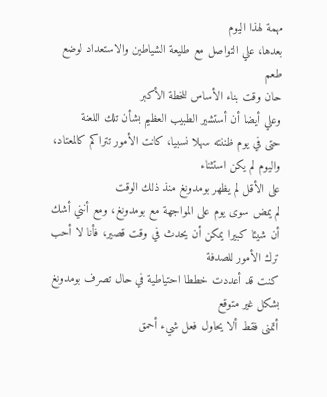مهمة لهذا اليوم
بعدها، علي التواصل مع طليعة الشياطين والاستعداد لوضع طعم
حان وقت بناء الأساس للخطة الأكبر
وعلي أيضا أن أستشير الطبيب العظيم بشأن تلك اللعنة
حتى في يوم ظننته سهلا نسبيا، كانت الأمور تتراكم كالمعتاد، واليوم لم يكن استثناء
على الأقل لم يظهر بومدونغ منذ ذلك الوقت
لم يمض سوى يوم على المواجهة مع بومدونغ، ومع أنني أشك أن شيئا كبيرا يمكن أن يحدث في وقت قصير، فأنا لا أحب ترك الأمور للصدفة
كنت قد أعددت خططا احتياطية في حال تصرف بومدونغ بشكل غير متوقع
أتمنى فقط ألا يحاول فعل شيء أحمق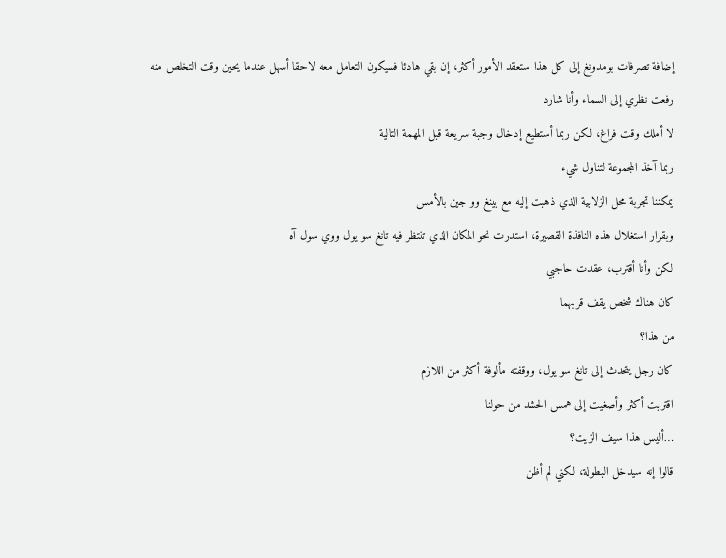إضافة تصرفات بومدونغ إلى كل هذا ستعقد الأمور أكثر، إن بقي هادئا فسيكون التعامل معه لاحقا أسهل عندما يحين وقت التخلص منه
رفعت نظري إلى السماء وأنا شارد
لا أملك وقت فراغ، لكن ربما أستطيع إدخال وجبة سريعة قبل المهمة التالية
ربما آخذ المجموعة لتناول شيء
يمكننا تجربة محل الزلابية الذي ذهبت إليه مع بينغ وو جين بالأمس
وبقرار استغلال هذه النافذة القصيرة، استدرت نحو المكان الذي تنتظر فيه تانغ سو يول ووي سول آه
لكن وأنا أقترب، عقدت حاجبي
كان هناك شخص يقف قربهما
من هذا؟
كان رجل يتحدث إلى تانغ سو يول، ووقفته مألوفة أكثر من اللازم
اقتربت أكثر وأصغيت إلى همس الحشد من حولنا
…أليس هذا سيف الزيت؟
قالوا إنه سيدخل البطولة، لكني لم أظن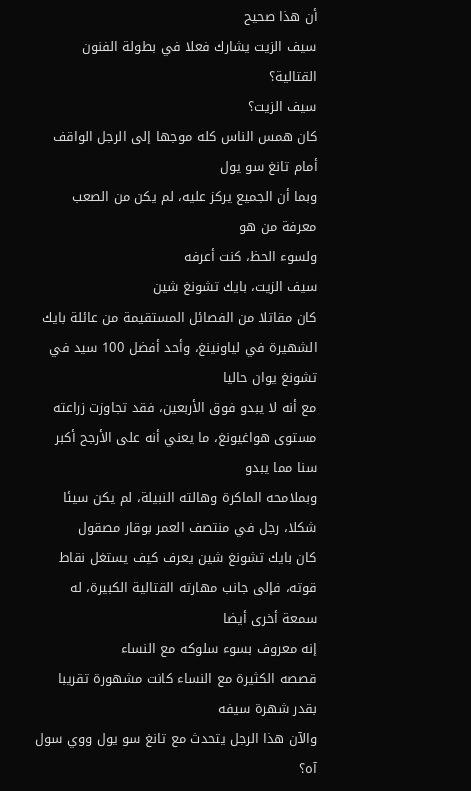أن هذا صحيح
سيف الزيت يشارك فعلا في بطولة الفنون القتالية؟
سيف الزيت؟
كان همس الناس كله موجها إلى الرجل الواقف أمام تانغ سو يول
وبما أن الجميع يركز عليه، لم يكن من الصعب معرفة من هو
ولسوء الحظ، كنت أعرفه
سيف الزيت، بايك تشونغ شين
كان مقاتلا من الفصائل المستقيمة من عائلة بايك الشهيرة في لياونينغ، وأحد أفضل 100 سيد في تشونغ يوان حاليا
مع أنه لا يبدو فوق الأربعين، فقد تجاوزت زراعته مستوى هواغيونغ، ما يعني أنه على الأرجح أكبر سنا مما يبدو
وبملامحه الماكرة وهالته النبيلة، لم يكن سيئا شكلا، رجل في منتصف العمر بوقار مصقول
كان بايك تشونغ شين يعرف كيف يستغل نقاط قوته، فإلى جانب مهارته القتالية الكبيرة، له سمعة أخرى أيضا
إنه معروف بسوء سلوكه مع النساء
قصصه الكثيرة مع النساء كانت مشهورة تقريبا بقدر شهرة سيفه
والآن هذا الرجل يتحدث مع تانغ سو يول ووي سول آه؟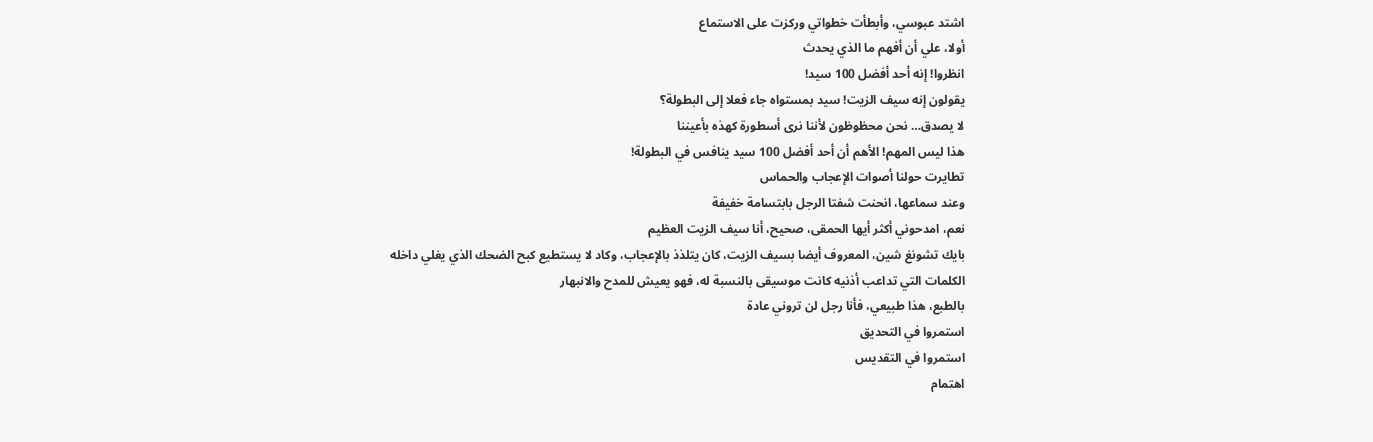اشتد عبوسي، وأبطأت خطواتي وركزت على الاستماع
أولا، علي أن أفهم ما الذي يحدث
انظروا! إنه أحد أفضل 100 سيد!
يقولون إنه سيف الزيت! سيد بمستواه جاء فعلا إلى البطولة؟
لا يصدق… نحن محظوظون لأننا نرى أسطورة كهذه بأعيننا
هذا ليس المهم! الأهم أن أحد أفضل 100 سيد ينافس في البطولة!
تطايرت حولنا أصوات الإعجاب والحماس
وعند سماعها، انحنت شفتا الرجل بابتسامة خفيفة
نعم، امدحوني أكثر أيها الحمقى، صحيح، أنا سيف الزيت العظيم
بايك تشونغ شين، المعروف أيضا بسيف الزيت، كان يتلذذ بالإعجاب، وكاد لا يستطيع كبح الضحك الذي يغلي داخله
الكلمات التي تداعب أذنيه كانت موسيقى بالنسبة له، فهو يعيش للمدح والانبهار
بالطبع، هذا طبيعي، فأنا رجل لن تروني عادة
استمروا في التحديق
استمروا في التقديس
اهتمام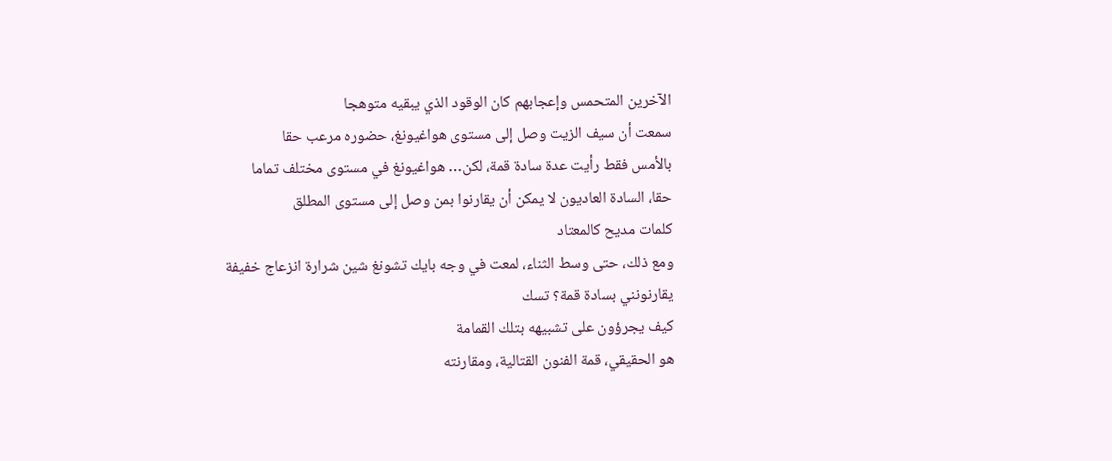الآخرين المتحمس وإعجابهم كان الوقود الذي يبقيه متوهجا
سمعت أن سيف الزيت وصل إلى مستوى هواغيونغ، حضوره مرعب حقا
بالأمس فقط رأيت عدة سادة قمة، لكن… هواغيونغ في مستوى مختلف تماما
حقا، السادة العاديون لا يمكن أن يقارنوا بمن وصل إلى مستوى المطلق
كلمات مديح كالمعتاد
ومع ذلك، حتى وسط الثناء، لمعت في وجه بايك تشونغ شين شرارة انزعاج خفيفة
يقارنونني بسادة قمة؟ تسك
كيف يجرؤون على تشبيهه بتلك القمامة
هو الحقيقي، قمة الفنون القتالية، ومقارنته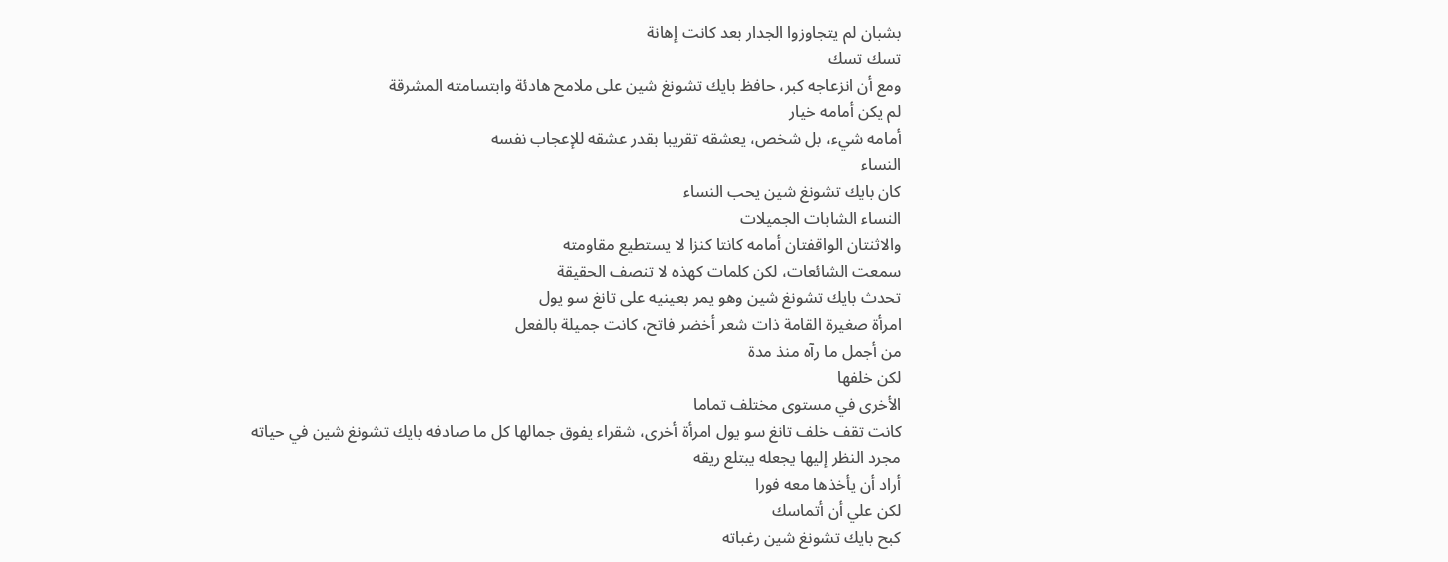بشبان لم يتجاوزوا الجدار بعد كانت إهانة
تسك تسك
ومع أن انزعاجه كبر، حافظ بايك تشونغ شين على ملامح هادئة وابتسامته المشرقة
لم يكن أمامه خيار
أمامه شيء، بل شخص، يعشقه تقريبا بقدر عشقه للإعجاب نفسه
النساء
كان بايك تشونغ شين يحب النساء
النساء الشابات الجميلات
والاثنتان الواقفتان أمامه كانتا كنزا لا يستطيع مقاومته
سمعت الشائعات، لكن كلمات كهذه لا تنصف الحقيقة
تحدث بايك تشونغ شين وهو يمر بعينيه على تانغ سو يول
امرأة صغيرة القامة ذات شعر أخضر فاتح، كانت جميلة بالفعل
من أجمل ما رآه منذ مدة
لكن خلفها
الأخرى في مستوى مختلف تماما
كانت تقف خلف تانغ سو يول امرأة أخرى، شقراء يفوق جمالها كل ما صادفه بايك تشونغ شين في حياته
مجرد النظر إليها يجعله يبتلع ريقه
أراد أن يأخذها معه فورا
لكن علي أن أتماسك
كبح بايك تشونغ شين رغباته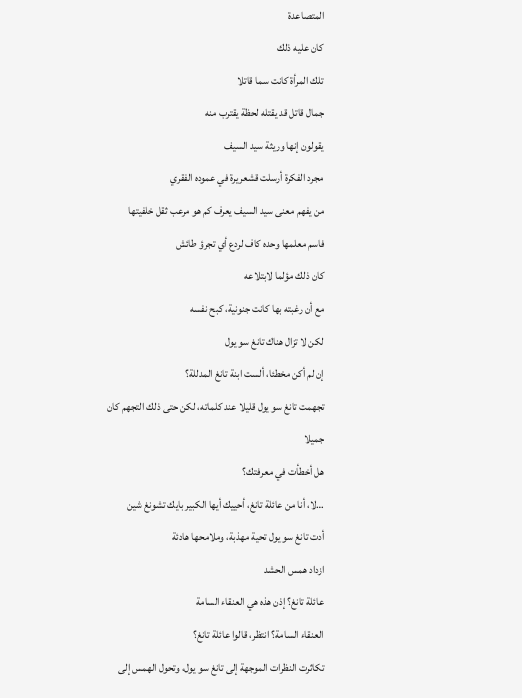المتصاعدة
كان عليه ذلك
تلك المرأة كانت سما قاتلا
جمال قاتل قد يقتله لحظة يقترب منه
يقولون إنها وريثة سيد السيف
مجرد الفكرة أرسلت قشعريرة في عموده الفقري
من يفهم معنى سيد السيف يعرف كم هو مرعب ثقل خلفيتها
فاسم معلمها وحده كاف لردع أي تجرؤ طائش
كان ذلك مؤلما لابتلاعه
مع أن رغبته بها كانت جنونية، كبح نفسه
لكن لا تزال هناك تانغ سو يول
إن لم أكن مخطئا، ألست ابنة تانغ المدللة؟
تجهمت تانغ سو يول قليلا عند كلماته، لكن حتى ذلك التجهم كان جميلا
هل أخطأت في معرفتك؟
…لا، أنا من عائلة تانغ، أحييك أيها الكبير بايك تشونغ شين
أدت تانغ سو يول تحية مهذبة، وملامحها هادئة
ازداد همس الحشد
عائلة تانغ؟ إذن هذه هي العنقاء السامة
العنقاء السامة؟ انتظر، قالوا عائلة تانغ؟
تكاثرت النظرات الموجهة إلى تانغ سو يول، وتحول الهمس إلى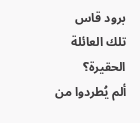برود قاس
تلك العائلة الحقيرة؟
ألم يُطردوا من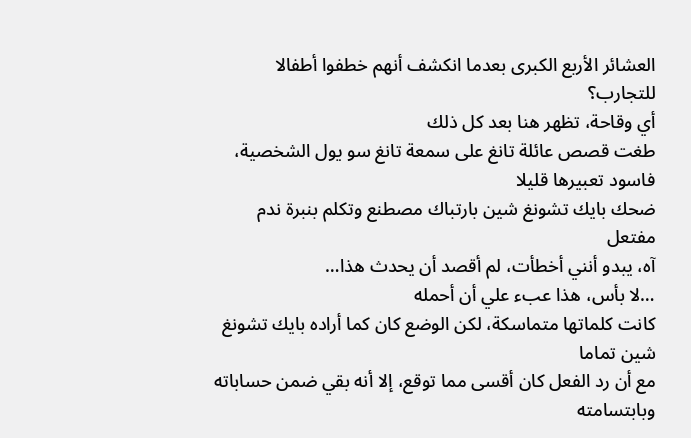العشائر الأربع الكبرى بعدما انكشف أنهم خطفوا أطفالا للتجارب؟
أي وقاحة، تظهر هنا بعد كل ذلك
طغت قصص عائلة تانغ على سمعة تانغ سو يول الشخصية، فاسود تعبيرها قليلا
ضحك بايك تشونغ شين بارتباك مصطنع وتكلم بنبرة ندم مفتعل
آه، يبدو أنني أخطأت، لم أقصد أن يحدث هذا…
…لا بأس، هذا عبء علي أن أحمله
كانت كلماتها متماسكة، لكن الوضع كان كما أراده بايك تشونغ شين تماما
مع أن رد الفعل كان أقسى مما توقع، إلا أنه بقي ضمن حساباته
وبابتسامته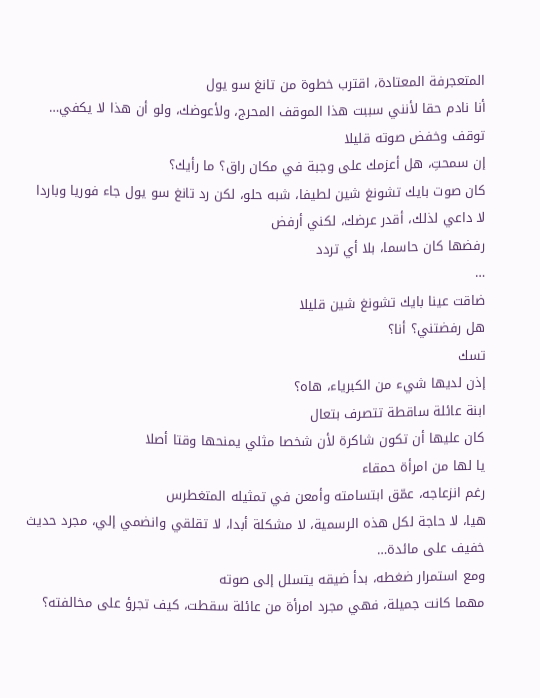المتعجرفة المعتادة، اقترب خطوة من تانغ سو يول
أنا نادم حقا لأنني سببت هذا الموقف المحرج، ولأعوضك، ولو أن هذا لا يكفي…
توقف وخفض صوته قليلا
إن سمحتِ، هل أعزمك على وجبة في مكان راق؟ ما رأيك؟
كان صوت بايك تشونغ شين لطيفا، شبه حلو، لكن رد تانغ سو يول جاء فوريا وباردا
لا داعي لذلك، أقدر عرضك، لكني أرفض
رفضها كان حاسما، بلا أي تردد
…
ضاقت عينا بايك تشونغ شين قليلا
هل رفضتني؟ أنا؟
تسك
إذن لديها شيء من الكبرياء، هاه؟
ابنة عائلة ساقطة تتصرف بتعال
كان عليها أن تكون شاكرة لأن شخصا مثلي يمنحها وقتا أصلا
يا لها من امرأة حمقاء
رغم انزعاجه، عمّق ابتسامته وأمعن في تمثيله المتغطرس
هيا، لا حاجة لكل هذه الرسمية، لا مشكلة أبدا، لا تقلقي وانضمي إلي، مجرد حديث خفيف على مائدة…
ومع استمرار ضغطه، بدأ ضيقه يتسلل إلى صوته
مهما كانت جميلة، فهي مجرد امرأة من عائلة سقطت، كيف تجرؤ على مخالفته؟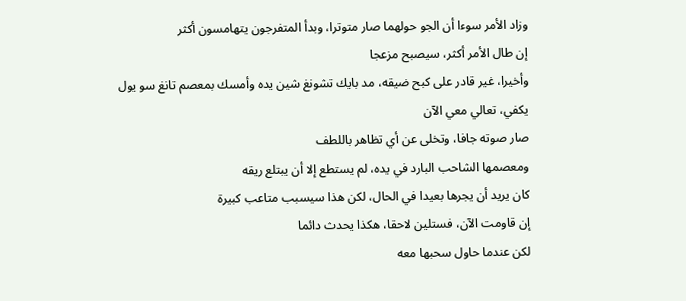وزاد الأمر سوءا أن الجو حولهما صار متوترا، وبدأ المتفرجون يتهامسون أكثر
إن طال الأمر أكثر، سيصبح مزعجا
وأخيرا، غير قادر على كبح ضيقه، مد بايك تشونغ شين يده وأمسك بمعصم تانغ سو يول
يكفي، تعالي معي الآن
صار صوته جافا، وتخلى عن أي تظاهر باللطف
ومعصمها الشاحب البارد في يده، لم يستطع إلا أن يبتلع ريقه
كان يريد أن يجرها بعيدا في الحال، لكن هذا سيسبب متاعب كبيرة
إن قاومت الآن، فستلين لاحقا، هكذا يحدث دائما
لكن عندما حاول سحبها معه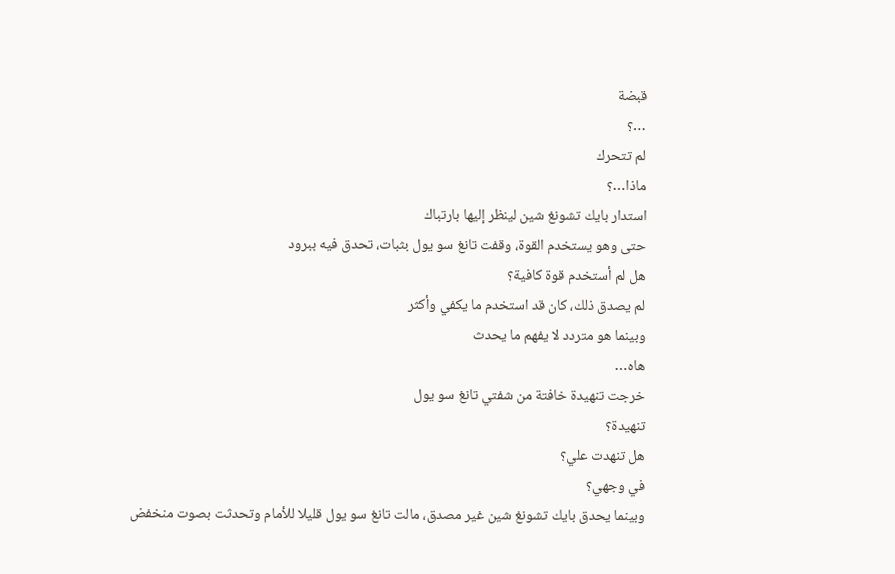قبضة
…؟
لم تتحرك
ماذا…؟
استدار بايك تشونغ شين لينظر إليها بارتباك
حتى وهو يستخدم القوة، وقفت تانغ سو يول بثبات، تحدق فيه ببرود
هل لم أستخدم قوة كافية؟
لم يصدق ذلك، كان قد استخدم ما يكفي وأكثر
وبينما هو متردد لا يفهم ما يحدث
هاه…
خرجت تنهيدة خافتة من شفتي تانغ سو يول
تنهيدة؟
هل تنهدت علي؟
في وجهي؟
وبينما يحدق بايك تشونغ شين غير مصدق، مالت تانغ سو يول قليلا للأمام وتحدثت بصوت منخفض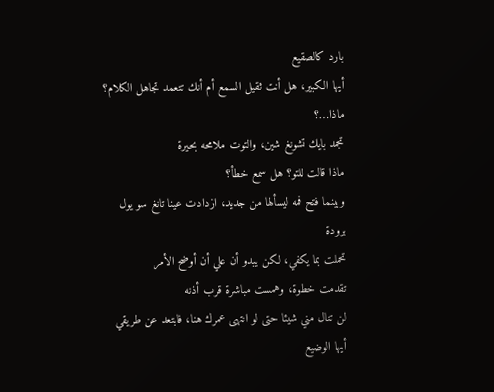بارد كالصقيع
أيها الكبير، هل أنت ثقيل السمع أم أنك تتعمد تجاهل الكلام؟
ماذا…؟
تجمد بايك تشونغ شين، والتوت ملامحه بحيرة
ماذا قالت للتو؟ هل سمع خطأ؟
وبينما فتح فمه ليسألها من جديد، ازدادت عينا تانغ سو يول برودة
تحملت بما يكفي، لكن يبدو أن علي أن أوضح الأمر
تقدمت خطوة، وهمست مباشرة قرب أذنه
لن تنال مني شيئا حتى لو انتهى عمرك هنا، فابتعد عن طريقي أيها الوضيع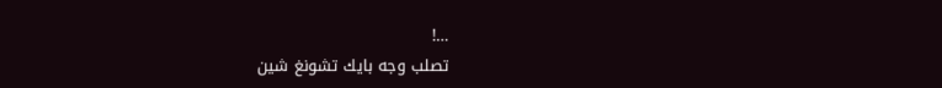…!
تصلب وجه بايك تشونغ شين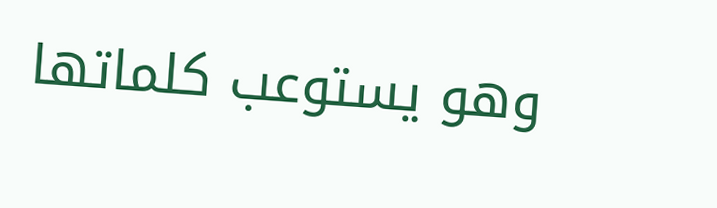وهو يستوعب كلماتها